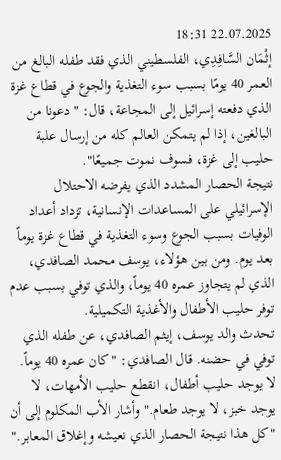22.07.2025 18:31
إثْمَان السَّافِدِي، الفلسطيني الذي فقد طفله البالغ من العمر 40 يومًا بسبب سوء التغذية والجوع في قطاع غزة الذي دفعته إسرائيل إلى المجاعة، قال: "دعونا من البالغين، إذا لم يتمكن العالم كله من إرسال علبة حليب إلى غزة، فسوف نموت جميعًا".
نتيجة الحصار المشدد الذي يفرضه الاحتلال الإسرائيلي على المساعدات الإنسانية، تزداد أعداد الوفيات بسبب الجوع وسوء التغذية في قطاع غزة يوماً بعد يوم. ومن بين هؤلاء، يوسف محمد الصافدي، الذي لم يتجاوز عمره 40 يوماً، والذي توفي بسبب عدم توفر حليب الأطفال والأغذية التكميلية.
تحدث والد يوسف، إيثم الصافدي، عن طفله الذي توفي في حضنه. قال الصافدي: "كان عمره 40 يوماً. لا يوجد حليب أطفال، انقطع حليب الأمهات، لا يوجد خبز، لا يوجد طعام." وأشار الأب المكلوم إلى أن "كل هذا نتيجة الحصار الذي نعيشه وإغلاق المعابر."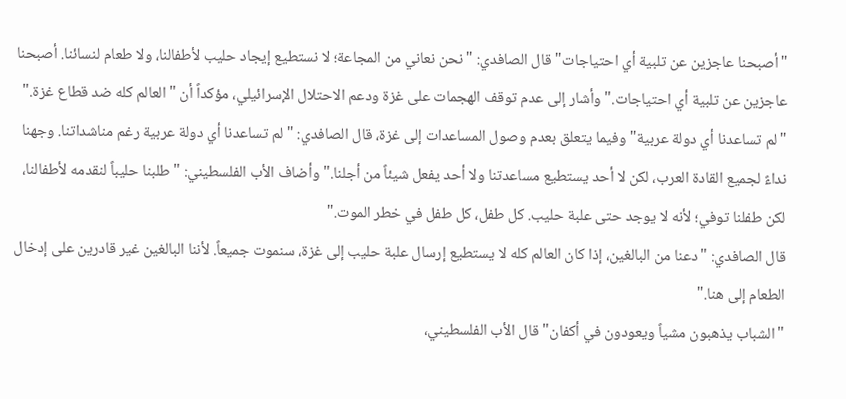"أصبحنا عاجزين عن تلبية أي احتياجات" قال الصافدي: "نحن نعاني من المجاعة؛ لا نستطيع إيجاد حليب لأطفالنا، ولا طعام لنسائنا. أصبحنا عاجزين عن تلبية أي احتياجات." وأشار إلى عدم توقف الهجمات على غزة ودعم الاحتلال الإسرائيلي، مؤكداً أن "العالم كله ضد قطاع غزة."
"لم تساعدنا أي دولة عربية" وفيما يتعلق بعدم وصول المساعدات إلى غزة، قال الصافدي: "لم تساعدنا أي دولة عربية رغم مناشداتنا. وجهنا نداءً لجميع القادة العرب، لكن لا أحد يستطيع مساعدتنا ولا أحد يفعل شيئاً من أجلنا." وأضاف الأب الفلسطيني: "طلبنا حليباً لنقدمه لأطفالنا، لكن طفلنا توفي؛ لأنه لا يوجد حتى علبة حليب. كل طفل، كل طفل في خطر الموت."
قال الصافدي: "دعنا من البالغين، إذا كان العالم كله لا يستطيع إرسال علبة حليب إلى غزة، سنموت جميعاً. لأننا البالغين غير قادرين على إدخال الطعام إلى هنا."
"الشباب يذهبون مشياً ويعودون في أكفان" قال الأب الفلسطيني،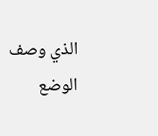الذي وصف الوضع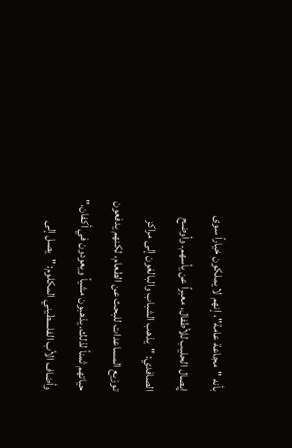بأنه "مجاعة عامة"، إنهم لا يملكون خياراً سوى إيصال الحليب للأطفال، معبراً عن يأسهم. وأوضح الصافدي: "يذهب الشباب والبالغون إلى مراكز توزيع المساعدات للبحث عن الطعام، لكنهم يدفعون حياتهم ثمناً لذلك. يذهبون مشياً ويعودون في أكفان."
وأضاف الأب الفلسطيني المكلوم: "يصل إلى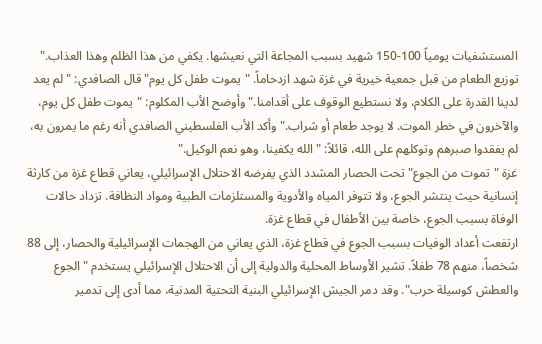المستشفيات يومياً 100-150 شهيد بسبب المجاعة التي نعيشها. يكفي من هذا الظلم وهذا العذاب."
توزيع الطعام من قبل جمعية خيرية في غزة شهد ازدحاماً. "يموت طفل كل يوم" قال الصافدي: "لم يعد لدينا القدرة على الكلام، ولا نستطيع الوقوف على أقدامنا." وأوضح الأب المكلوم: "يموت طفل كل يوم، والآخرون في خطر الموت. لا يوجد طعام أو شراب." وأكد الأب الفلسطيني الصافدي أنه رغم ما يمرون به، لم يفقدوا صبرهم وتوكلهم على الله، قائلاً: "الله يكفينا، وهو نعم الوكيل."
غزة "تموت من الجوع" تحت الحصار المشدد الذي يفرضه الاحتلال الإسرائيلي، يعاني قطاع غزة من كارثة إنسانية حيث ينتشر الجوع، ولا تتوفر المياه والأدوية والمستلزمات الطبية ومواد النظافة. تزداد حالات الوفاة بسبب الجوع، خاصة بين الأطفال في قطاع غزة.
ارتفعت أعداد الوفيات بسبب الجوع في قطاع غزة، الذي يعاني من الهجمات الإسرائيلية والحصار، إلى 88 شخصاً، منهم 78 طفلاً. تشير الأوساط المحلية والدولية إلى أن الاحتلال الإسرائيلي يستخدم "الجوع والعطش كوسيلة حرب". وقد دمر الجيش الإسرائيلي البنية التحتية المدنية، مما أدى إلى تدمير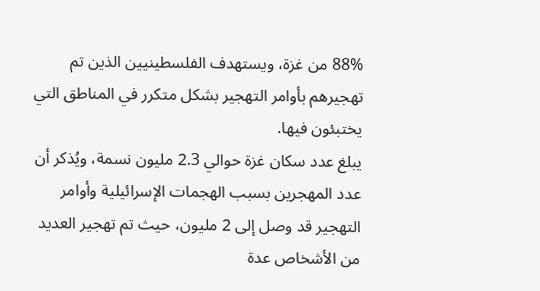88% من غزة، ويستهدف الفلسطينيين الذين تم تهجيرهم بأوامر التهجير بشكل متكرر في المناطق التي يختبئون فيها.
يبلغ عدد سكان غزة حوالي 2.3 مليون نسمة، ويُذكر أن عدد المهجرين بسبب الهجمات الإسرائيلية وأوامر التهجير قد وصل إلى 2 مليون، حيث تم تهجير العديد من الأشخاص عدة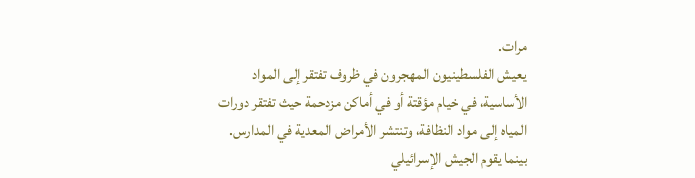مرات.
يعيش الفلسطينيون المهجرون في ظروف تفتقر إلى المواد الأساسية، في خيام مؤقتة أو في أماكن مزدحمة حيث تفتقر دورات المياه إلى مواد النظافة، وتنتشر الأمراض المعدية في المدارس. بينما يقوم الجيش الإسرائيلي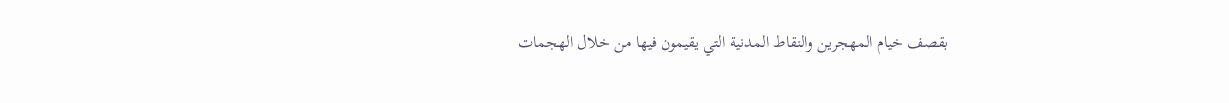بقصف خيام المهجرين والنقاط المدنية التي يقيمون فيها من خلال الهجمات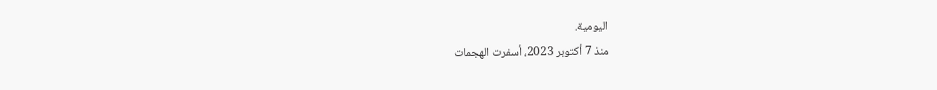اليومية.
منذ 7 أكتوبر 2023، أسفرت الهجمات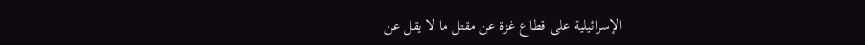الإسرائيلية على قطاع غزة عن مقتل ما لا يقل عن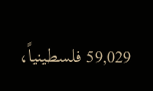59,029 فلسطينياً،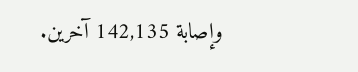وإصابة 142,135 آخرين.